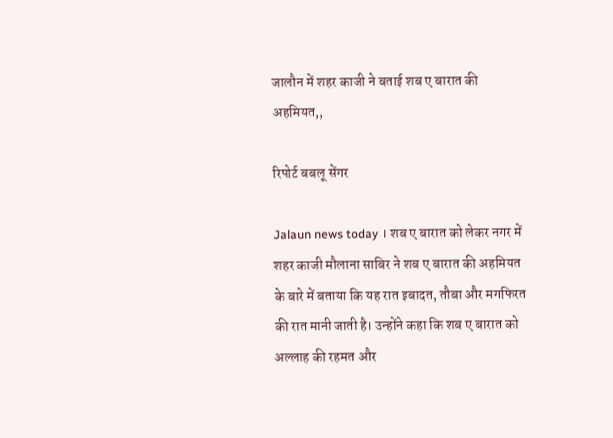जालौन में शहर काजी ने बताई शब ए बारात की अहमियत,,

रिपोर्ट बबलू सेंगर

Jalaun news today । शब ए बारात को लेकर नगर में शहर काजी मौलाना साबिर ने शब ए बारात की अहमियत के बारे में बताया कि यह रात इबादत, तौबा और मगफिरत की रात मानी जाती है। उन्होंने कहा कि शब ए बारात को अल्लाह की रहमत और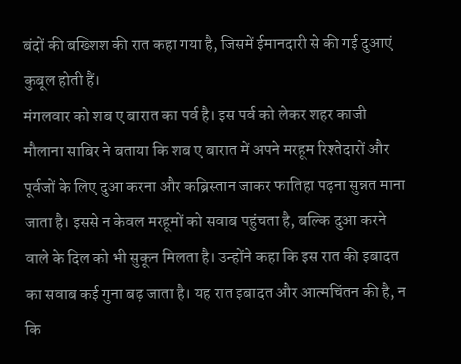बंदों की बख्शिश की रात कहा गया है, जिसमें ईमानदारी से की गई दुआएं कुबूल होती हैं।
मंगलवार को शब ए बारात का पर्व है। इस पर्व को लेकर शहर काजी मौलाना साबिर ने बताया कि शब ए बारात में अपने मरहूम रिश्तेदारों और पूर्वजों के लिए दुआ करना और कब्रिस्तान जाकर फातिहा पढ़ना सुन्नत माना जाता है। इससे न केवल मरहूमों को सवाब पहुंचता है, बल्कि दुआ करने वाले के दिल को भी सुकून मिलता है। उन्होंने कहा कि इस रात की इबादत का सवाब कई गुना बढ़ जाता है। यह रात इबादत और आत्मचिंतन की है, न कि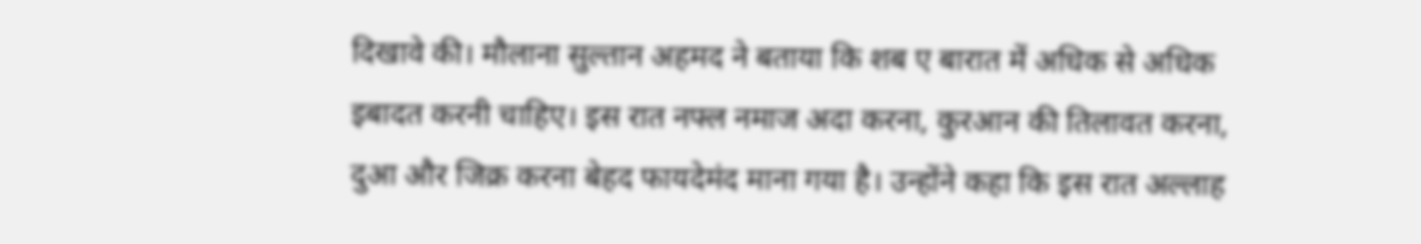दिखावे की। मौलाना सुल्तान अहमद ने बताया कि शब ए बारात में अधिक से अधिक इबादत करनी चाहिए। इस रात नफ्ल नमाज अदा करना, कुरआन की तिलावत करना, दुआ और जिक्र करना बेहद फायदेमंद माना गया है। उन्होंने कहा कि इस रात अल्लाह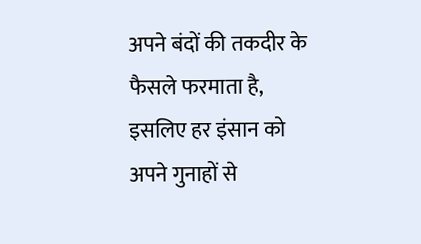अपने बंदों की तकदीर के फैसले फरमाता है, इसलिए हर इंसान को अपने गुनाहों से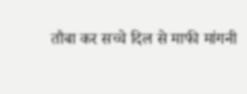तौबा कर सच्चे दिल से माफी मांगनी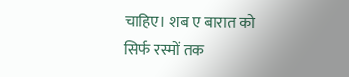चाहिए। शब ए बारात को सिर्फ रस्मों तक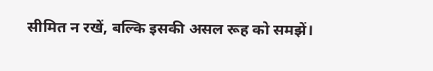सीमित न रखें, बल्कि इसकी असल रूह को समझें।